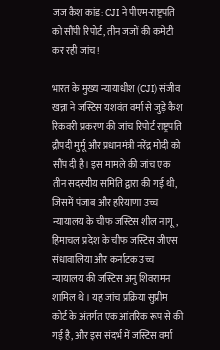जज कैश कांड: CJI ने पीएम-राष्ट्रपति को सौंपी रिपोर्ट, तीन जजों की कमेटी कर रही जांच!

भारत के मुख्य न्यायाधीश (CJI) संजीव खन्ना ने जस्टिस यशवंत वर्मा से जुड़े कैश रिकवरी प्रकरण की जांच रिपोर्ट राष्ट्रपति द्रौपदी मुर्मू और प्रधानमंत्री नरेंद्र मोदी को सौंप दी है। इस मामले की जांच एक तीन सदस्यीय समिति द्वारा की गई थी, जिसमें पंजाब और हरियाणा उच्च न्यायालय के चीफ जस्टिस शील नागू, हिमाचल प्रदेश के चीफ जस्टिस जीएस संधावालिया और कर्नाटक उच्च न्यायालय की जस्टिस अनु शिवरामन शामिल थे। यह जांच प्रक्रिया सुप्रीम कोर्ट के अंतर्गत एक आंतरिक रूप से की गई है, और इस संदर्भ में जस्टिस वर्मा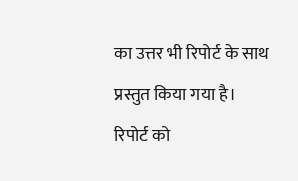का उत्तर भी रिपोर्ट के साथ प्रस्तुत किया गया है। रिपोर्ट को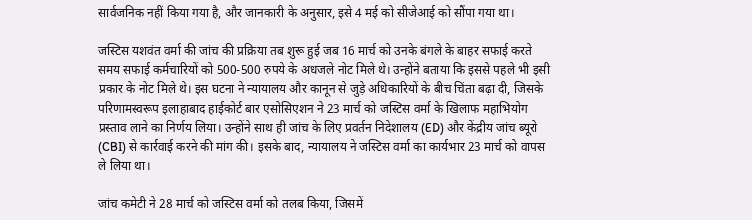सार्वजनिक नहीं किया गया है, और जानकारी के अनुसार, इसे 4 मई को सीजेआई को सौंपा गया था।

जस्टिस यशवंत वर्मा की जांच की प्रक्रिया तब शुरू हुई जब 16 मार्च को उनके बंगले के बाहर सफाई करते समय सफाई कर्मचारियों को 500-500 रुपये के अधजले नोट मिले थे। उन्होंने बताया कि इससे पहले भी इसी प्रकार के नोट मिले थे। इस घटना ने न्यायालय और कानून से जुड़े अधिकारियों के बीच चिंता बढ़ा दी, जिसके परिणामस्वरूप इलाहाबाद हाईकोर्ट बार एसोसिएशन ने 23 मार्च को जस्टिस वर्मा के खिलाफ महाभियोग प्रस्ताव लाने का निर्णय लिया। उन्होंने साथ ही जांच के लिए प्रवर्तन निदेशालय (ED) और केंद्रीय जांच ब्यूरो (CBI) से कार्रवाई करने की मांग की। इसके बाद, न्यायालय ने जस्टिस वर्मा का कार्यभार 23 मार्च को वापस ले लिया था।

जांच कमेटी ने 28 मार्च को जस्टिस वर्मा को तलब किया, जिसमें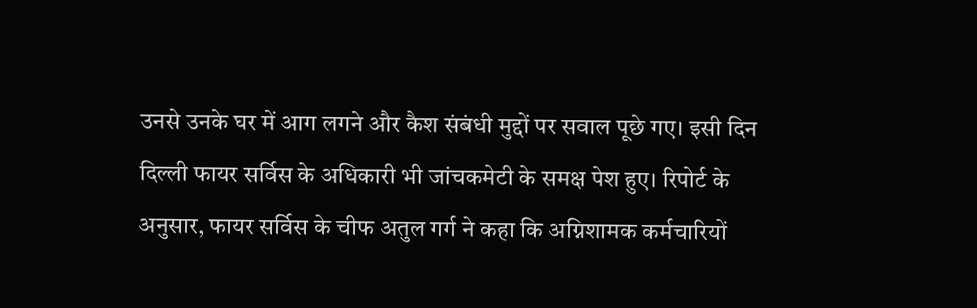उनसे उनके घर में आग लगने और कैश संबंधी मुद्दों पर सवाल पूछे गए। इसी दिन दिल्ली फायर सर्विस के अधिकारी भी जांचकमेटी के समक्ष पेश हुए। रिपोर्ट के अनुसार, फायर सर्विस के चीफ अतुल गर्ग ने कहा कि अग्निशामक कर्मचारियों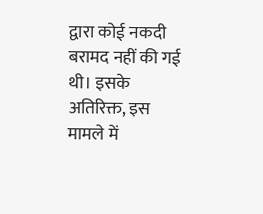द्वारा कोई नकदी बरामद नहीं की गई थी। इसके अतिरिक्त, इस मामले में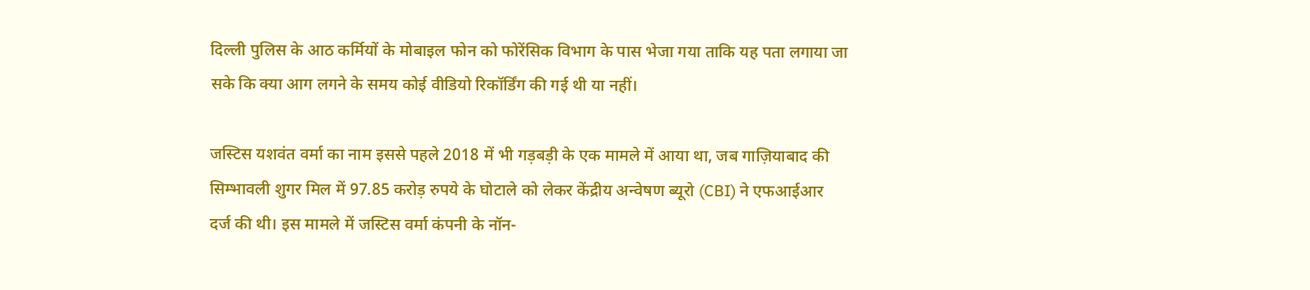दिल्ली पुलिस के आठ कर्मियों के मोबाइल फोन को फोरेंसिक विभाग के पास भेजा गया ताकि यह पता लगाया जा सके कि क्या आग लगने के समय कोई वीडियो रिकॉर्डिंग की गई थी या नहीं।

जस्टिस यशवंत वर्मा का नाम इससे पहले 2018 में भी गड़बड़ी के एक मामले में आया था, जब गाज़ियाबाद की सिम्भावली शुगर मिल में 97.85 करोड़ रुपये के घोटाले को लेकर केंद्रीय अन्वेषण ब्यूरो (CBI) ने एफआईआर दर्ज की थी। इस मामले में जस्टिस वर्मा कंपनी के नॉन-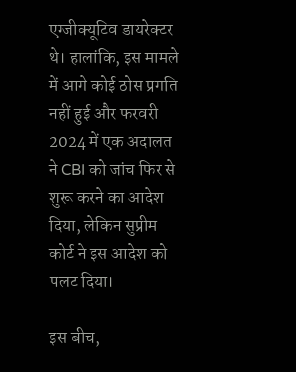एग्जीक्यूटिव डायरेक्टर थे। हालांकि, इस मामले में आगे कोई ठोस प्रगति नहीं हुई और फरवरी 2024 में एक अदालत ने CBI को जांच फिर से शुरू करने का आदेश दिया, लेकिन सुप्रीम कोर्ट ने इस आदेश को पलट दिया।

इस बीच,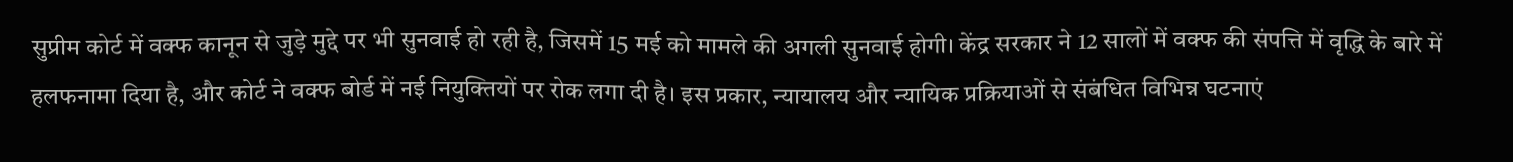सुप्रीम कोर्ट में वक्फ कानून से जुड़े मुद्दे पर भी सुनवाई हो रही है, जिसमें 15 मई को मामले की अगली सुनवाई होगी। केंद्र सरकार ने 12 सालों में वक्फ की संपत्ति में वृद्धि के बारे में हलफनामा दिया है, और कोर्ट ने वक्फ बोर्ड में नई नियुक्तियों पर रोक लगा दी है। इस प्रकार, न्यायालय और न्यायिक प्रक्रियाओं से संबंधित विभिन्न घटनाएं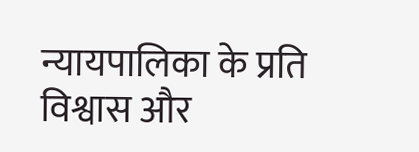न्यायपालिका के प्रति विश्वास और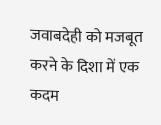जवाबदेही को मजबूत करने के दिशा में एक कदम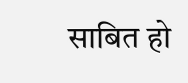साबित हो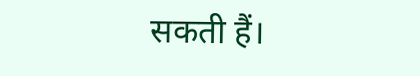सकती हैं।